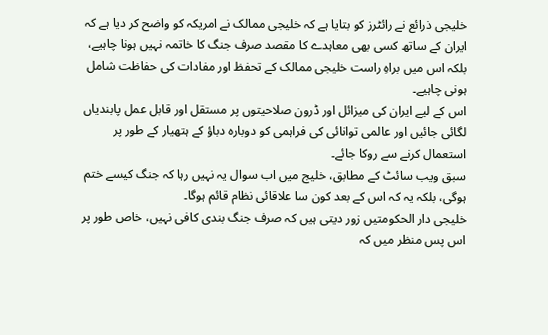خلیجی ذرائع نے رائٹرز کو بتایا ہے کہ خلیجی ممالک نے امریکہ کو واضح کر دیا ہے کہ ایران کے ساتھ کسی بھی معاہدے کا مقصد صرف جنگ کا خاتمہ نہیں ہونا چاہیے، بلکہ اس میں براہِ راست خلیجی ممالک کے تحفظ اور مفادات کی حفاظت شامل ہونی چاہیے۔
اس کے لیے ایران کی میزائل اور ڈرون صلاحیتوں پر مستقل اور قابل عمل پابندیاں لگائی جائیں اور عالمی توانائی کی فراہمی کو دوبارہ دباؤ کے ہتھیار کے طور پر استعمال کرنے سے روکا جائے۔
سبق ویب سائٹ کے مطابق، خلیج میں اب سوال یہ نہیں رہا کہ جنگ کیسے ختم ہوگی، بلکہ یہ کہ اس کے بعد کون سا علاقائی نظام قائم ہوگا۔
خلیجی دار الحکومتیں زور دیتی ہیں کہ صرف جنگ بندی کافی نہیں، خاص طور پر اس پس منظر میں کہ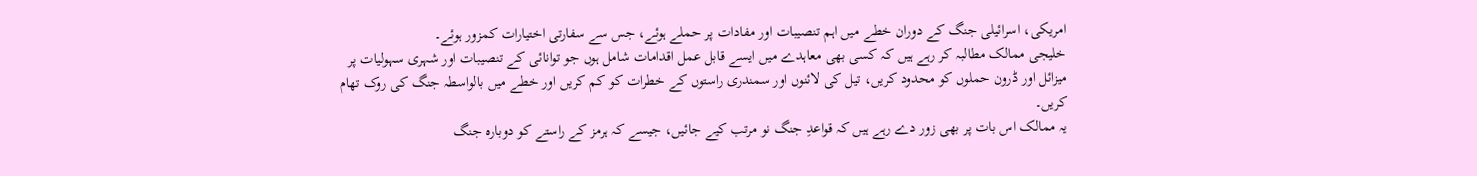امریکی، اسرائیلی جنگ کے دوران خطے میں اہم تنصیبات اور مفادات پر حملے ہوئے، جس سے سفارتی اختیارات کمزور ہوئے۔
خلیجی ممالک مطالبہ کر رہے ہیں کہ کسی بھی معاہدے میں ایسے قابل عمل اقدامات شامل ہوں جو توانائی کے تنصیبات اور شہری سہولیات پر میزائل اور ڈرون حملوں کو محدود کریں، تیل کی لائنوں اور سمندری راستوں کے خطرات کو کم کریں اور خطے میں بالواسطہ جنگ کی روک تھام کریں۔
یہ ممالک اس بات پر بھی زور دے رہے ہیں کہ قواعدِ جنگ نو مرتب کیے جائیں، جیسے کہ ہرمز کے راستے کو دوبارہ جنگ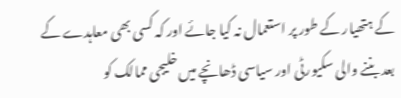کے ہتھیار کے طور پر استعمال نہ کیا جائے اور کہ کسی بھی معاہدے کے بعد بننے والی سکیورٹی اور سیاسی ڈھانچے میں خلیجی ممالک کو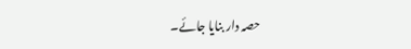حصہ دار بنایا جائے۔